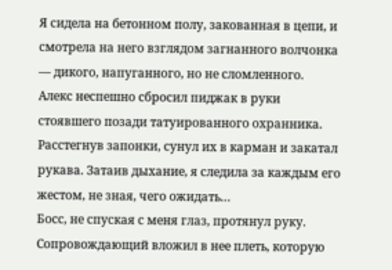Я сидела на бетонном полу, закованная в цепи, и смотрела на него взглядом загнанного волчонка — дикого, напуганного, но не сломленного.
Алекс неспешно сбросил пиджак в руки стоявшего позади татуированного охранника. Расстегнув запонки, сунул их в карман и закатал рукава. Затаив дыхание, я следила за каждым его жестом, не зная, чего ожидать…
Босс, не спуская с меня глаз, протянул руку. Сопровождающий вложил в нее плеть, которую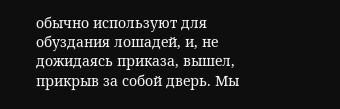обычно используют для обуздания лошадей, и, не дожидаясь приказа, вышел, прикрыв за собой дверь. Мы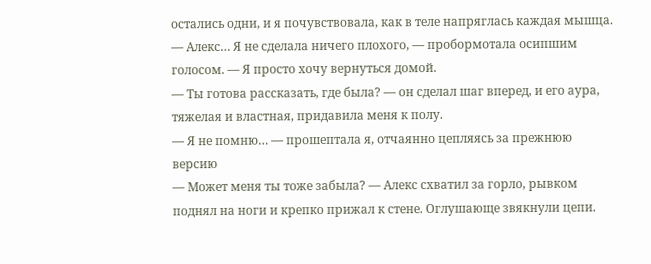остались одни, и я почувствовала, как в теле напряглась каждая мышца.
— Алекс… Я не сделала ничего плохого, — пробормотала осипшим голосом. — Я просто хочу вернуться домой.
— Ты готова рассказать, где была? — он сделал шаг вперед, и его аура, тяжелая и властная, придавила меня к полу.
— Я не помню… — прошептала я, отчаянно цепляясь за прежнюю версию
— Может меня ты тоже забыла? — Алекс схватил за горло, рывком поднял на ноги и крепко прижал к стене. Оглушающе звякнули цепи.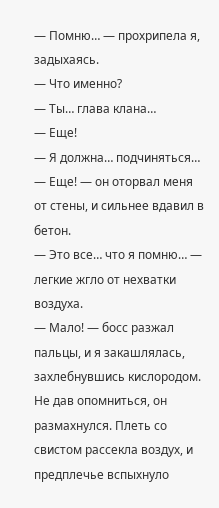— Помню… — прохрипела я, задыхаясь.
— Что именно?
— Ты… глава клана…
— Еще!
— Я должна… подчиняться…
— Еще! — он оторвал меня от стены, и сильнее вдавил в бетон.
— Это все… что я помню… — легкие жгло от нехватки воздуха.
— Мало! — босс разжал пальцы, и я закашлялась, захлебнувшись кислородом.
Не дав опомниться, он размахнулся. Плеть со свистом рассекла воздух, и предплечье вспыхнуло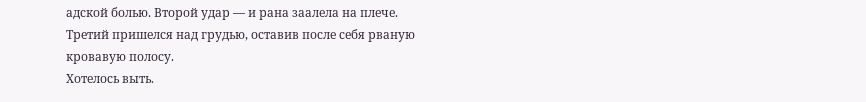адской болью. Второй удар — и рана заалела на плече. Третий пришелся над грудью, оставив после себя рваную кровавую полосу.
Хотелось выть.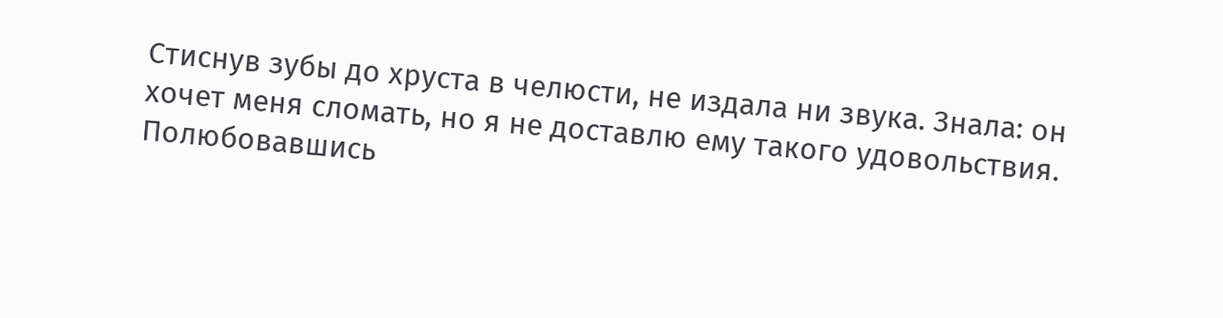Стиснув зубы до хруста в челюсти, не издала ни звука. Знала: он хочет меня сломать, но я не доставлю ему такого удовольствия.
Полюбовавшись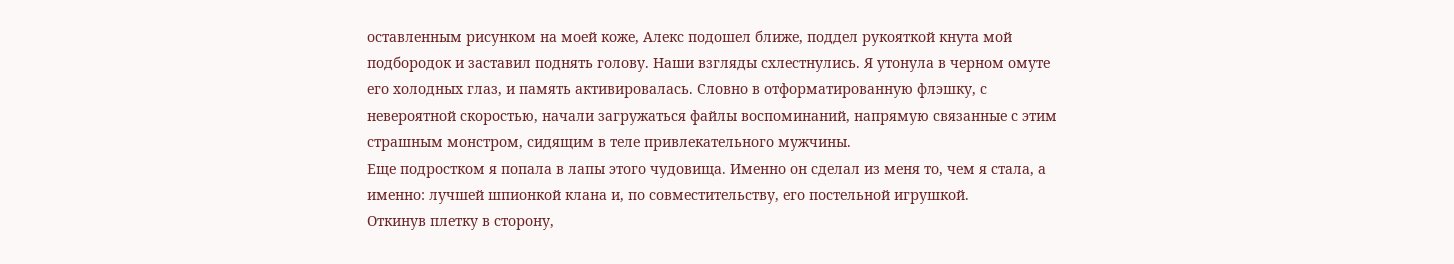оставленным рисунком на моей коже, Алекс подошел ближе, поддел рукояткой кнута мой подбородок и заставил поднять голову. Наши взгляды схлестнулись. Я утонула в черном омуте его холодных глаз, и память активировалась. Словно в отформатированную флэшку, с невероятной скоростью, начали загружаться файлы воспоминаний, напрямую связанные с этим страшным монстром, сидящим в теле привлекательного мужчины.
Еще подростком я попала в лапы этого чудовища. Именно он сделал из меня то, чем я стала, а именно: лучшей шпионкой клана и, по совместительству, его постельной игрушкой.
Откинув плетку в сторону,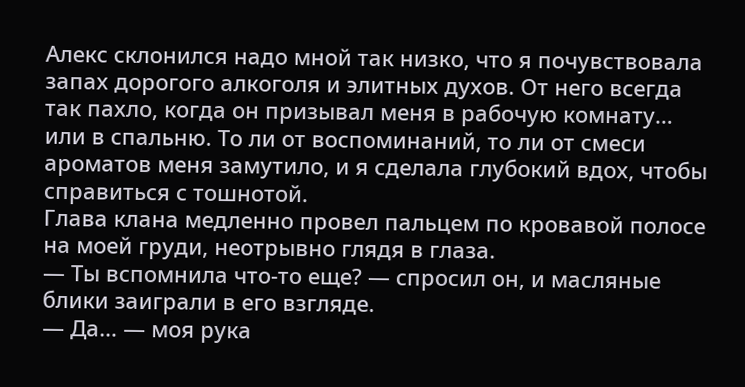Алекс склонился надо мной так низко, что я почувствовала запах дорогого алкоголя и элитных духов. От него всегда так пахло, когда он призывал меня в рабочую комнату… или в спальню. То ли от воспоминаний, то ли от смеси ароматов меня замутило, и я сделала глубокий вдох, чтобы справиться с тошнотой.
Глава клана медленно провел пальцем по кровавой полосе на моей груди, неотрывно глядя в глаза.
— Ты вспомнила что-то еще? — спросил он, и масляные блики заиграли в его взгляде.
— Да… — моя рука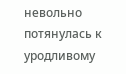невольно потянулась к уродливому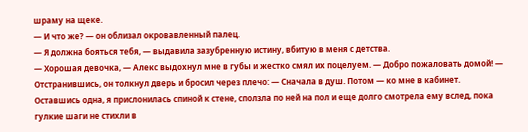шраму на щеке.
— И что же? — он облизал окровавленный палец.
— Я должна бояться тебя, — выдавила зазубренную истину, вбитую в меня с детства.
— Хорошая девочка, — Алекс выдохнул мне в губы и жестко смял их поцелуем. — Добро пожаловать домой! — Отстранившись, он толкнул дверь и бросил через плечо: — Сначала в душ. Потом — ко мне в кабинет.
Оставшись одна, я прислонилась спиной к стене, сползла по ней на пол и еще долго смотрела ему вслед, пока гулкие шаги не стихли в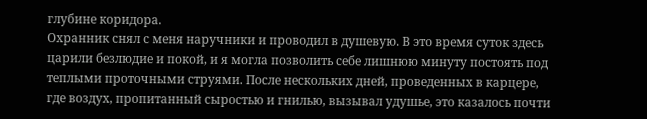глубине коридора.
Охранник снял с меня наручники и проводил в душевую. В это время суток здесь царили безлюдие и покой, и я могла позволить себе лишнюю минуту постоять под теплыми проточными струями. После нескольких дней, проведенных в карцере, где воздух, пропитанный сыростью и гнилью, вызывал удушье, это казалось почти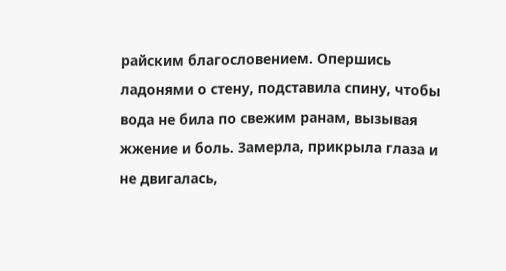райским благословением. Опершись ладонями о стену, подставила спину, чтобы вода не била по свежим ранам, вызывая жжение и боль. Замерла, прикрыла глаза и не двигалась,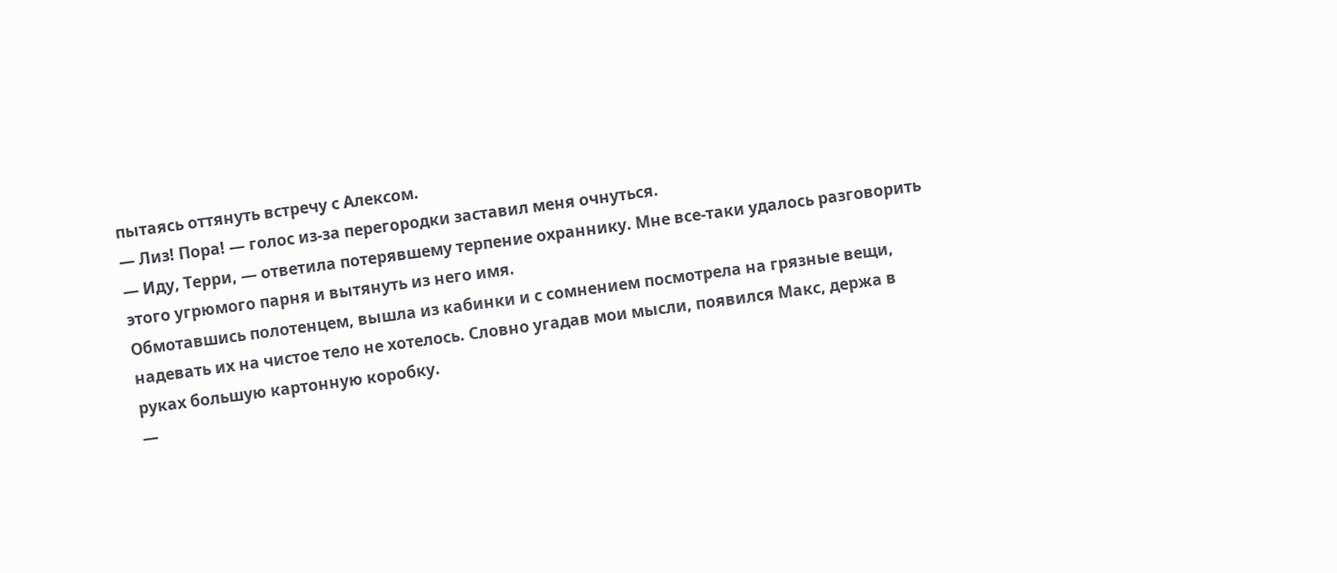пытаясь оттянуть встречу с Алексом.
— Лиз! Пора! — голос из-за перегородки заставил меня очнуться.
— Иду, Терри, — ответила потерявшему терпение охраннику. Мне все-таки удалось разговорить этого угрюмого парня и вытянуть из него имя.
Обмотавшись полотенцем, вышла из кабинки и с сомнением посмотрела на грязные вещи, надевать их на чистое тело не хотелось. Словно угадав мои мысли, появился Макс, держа в руках большую картонную коробку.
—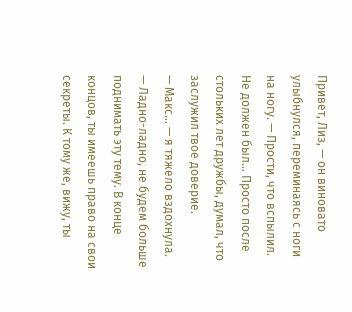Привет, Лиз, — он виновато улыбнулся, переминаясь с ноги на ногу. — Прости, что вспылил. Не должен был… Просто после стольких лет дружбы, думал, что заслужил твое доверие.
— Макс… — я тяжело вздохнула.
— Ладно-ладно, не будем больше поднимать эту тему. В конце концов, ты имеешь право на свои секреты. К тому же, вижу, ты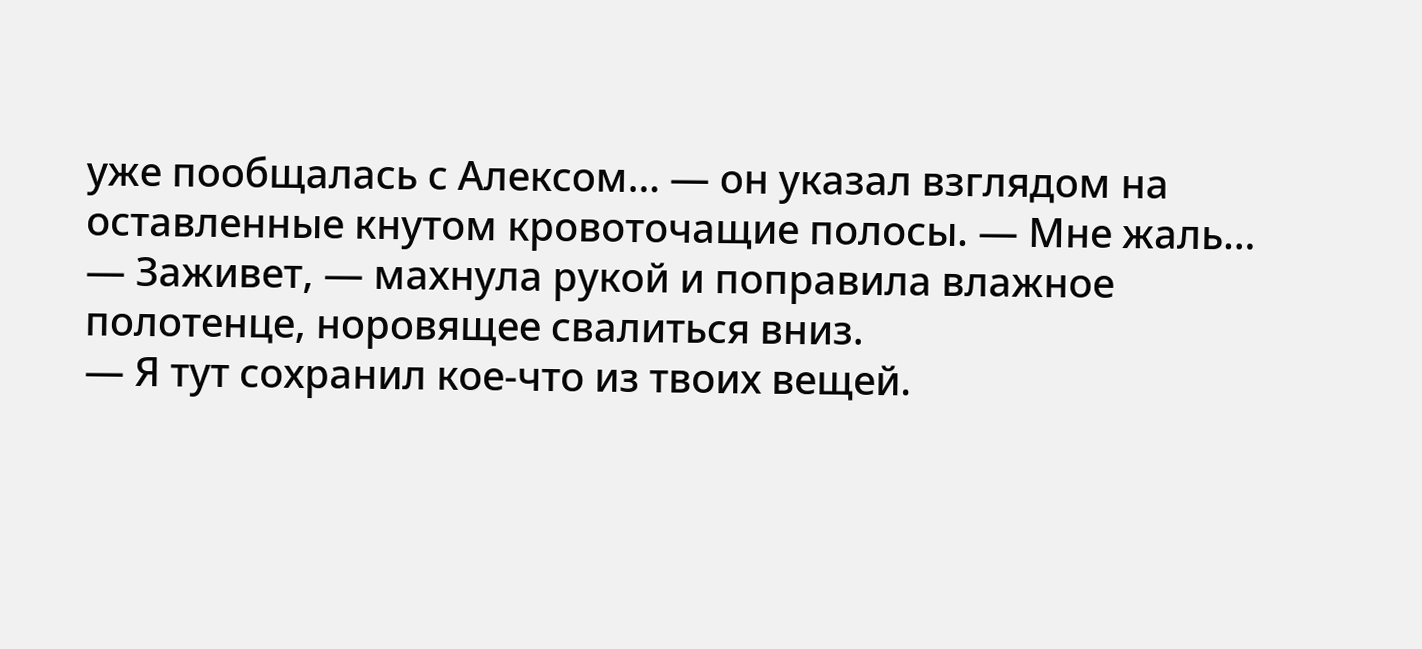уже пообщалась с Алексом… — он указал взглядом на оставленные кнутом кровоточащие полосы. — Мне жаль…
— Заживет, — махнула рукой и поправила влажное полотенце, норовящее свалиться вниз.
— Я тут сохранил кое-что из твоих вещей.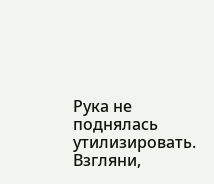Рука не поднялась утилизировать. Взгляни,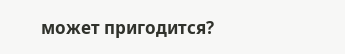может пригодится?